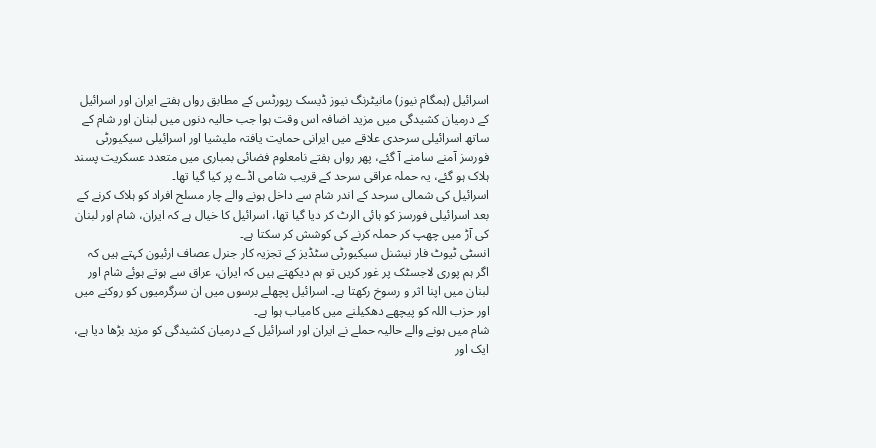اسرائیل (ہمگام نیوز) مانیٹرنگ نیوز ڈیسک رپورٹس کے مطابق رواں ہفتے ایران اور اسرائیل کے درمیان کشیدگی میں مزید اضافہ اس وقت ہوا جب حالیہ دنوں میں لبنان اور شام کے ساتھ اسرائیلی سرحدی علاقے میں ایرانی حمایت یافتہ ملیشیا اور اسرائیلی سیکیورٹی فورسز آمنے سامنے آ گئے، پھر رواں ہفتے نامعلوم فضائی بمباری میں متعدد عسکریت پسند ہلاک ہو گئے، یہ حملہ عراقی سرحد کے قریب شامی اڈے پر کیا گیا تھا۔
اسرائیل کی شمالی سرحد کے اندر شام سے داخل ہونے والے چار مسلح افراد کو ہلاک کرنے کے بعد اسرائیلی فورسز کو ہائی الرٹ کر دیا گیا تھا، اسرائیل کا خیال ہے کہ ایران، شام اور لبنان کی آڑ میں چھپ کر حملہ کرنے کی کوشش کر سکتا ہے۔
انسٹی ٹیوٹ فار نیشنل سیکیورٹی سٹڈیز کے تجزیہ کار جنرل عصاف ارئیون کہتے ہیں کہ اگر ہم پوری لاجسٹک پر غور کریں تو ہم دیکھتے ہیں کہ ایران، عراق سے ہوتے ہوئے شام اور لبنان میں اپنا اثر و رسوخ رکھتا ہے۔ اسرائیل پچھلے برسوں میں ان سرگرمیوں کو روکنے میں اور حزب اللہ کو پیچھے دھکیلنے میں کامیاب ہوا ہے۔
شام میں ہونے والے حالیہ حملے نے ایران اور اسرائیل کے درمیان کشیدگی کو مزید بڑھا دیا ہے، ایک اور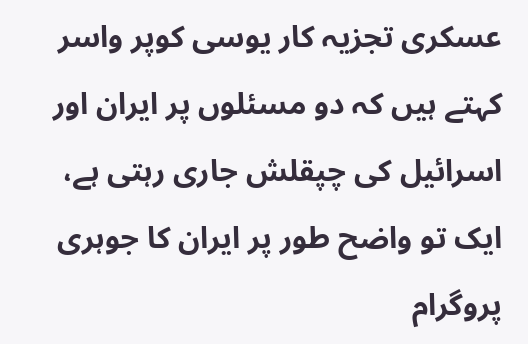عسکری تجزیہ کار یوسی کوپر واسر کہتے ہیں کہ دو مسئلوں پر ایران اور اسرائیل کی چپقلش جاری رہتی ہے، ایک تو واضح طور پر ایران کا جوہری پروگرام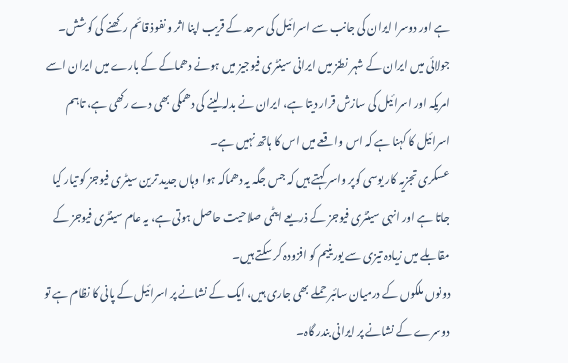ہے اور دوسرا ایران کی جانب سے اسرائیل کی سرحد کے قریب اپنا اثر و نفوذ قائم رکھنے کی کوشش۔
جولائی میں ایران کے شہر نطنز میں ایرانی سینٹری فیوجیز میں ہونے دھماکے کے بارے میں ایران اسے امریکہ اور اسرائیل کی سازش قرار دیتا ہے، ایران نے بدلہ لینے کی دھمکی بھی دے رکھی ہے، تاہم اسرائیل کا کہنا ہے کہ اس واقعے میں اس کا ہاتھ نہیں ہے۔
عسکری تجزیہ کار یوسی کوپر واسر کہتے ہیں کہ جس جگہ یہ دھماکہ ہوا وہاں جدید ترین سیٹری فیوجز کو تیار کیا جاتا ہے اور انہی سینٹری فیوجز کے ذریعے ایٹمی صلاحیت حاصل ہوتی ہے، یہ عام سینٹری فیوجز کے مقابلے میں زیادہ تیزی سے یورینیم کو افزودہ کر سکتے ہیں۔
دونوں ملکوں کے درمیان سائبر حملے بھی جاری ہیں، ایک کے نشانے پر اسرائیل کے پانی کا نظام ہے تو دوسرے کے نشانے پر ایرانی بندر گاہ۔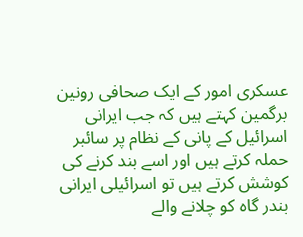عسکری امور کے ایک صحافی رونین برگمین کہتے ہیں کہ جب ایرانی اسرائیل کے پانی کے نظام پر سائبر حملہ کرتے ہیں اور اسے بند کرنے کی کوشش کرتے ہیں تو اسرائیلی ایرانی بندر گاہ کو چلانے والے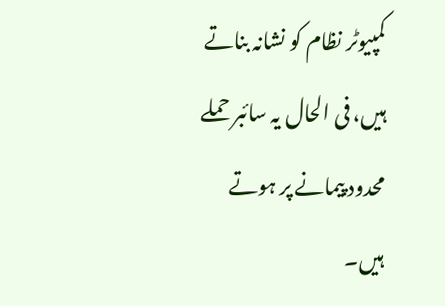کمپیوٹر نظام کو نشانہ بناتے ہیں، فی الحال یہ سائبر حملے محدود پیمانے پر ہوتے ہیں۔